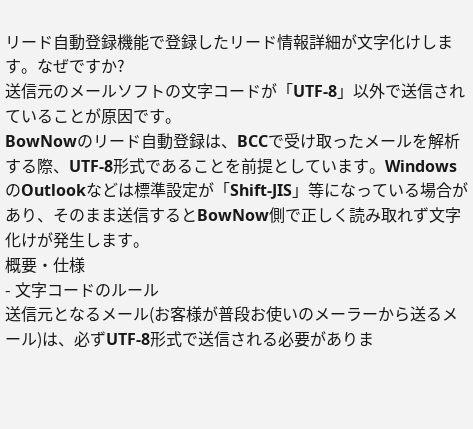リード自動登録機能で登録したリード情報詳細が文字化けします。なぜですか?
送信元のメールソフトの文字コードが「UTF-8」以外で送信されていることが原因です。
BowNowのリード自動登録は、BCCで受け取ったメールを解析する際、UTF-8形式であることを前提としています。WindowsのOutlookなどは標準設定が「Shift-JIS」等になっている場合があり、そのまま送信するとBowNow側で正しく読み取れず文字化けが発生します。
概要・仕様
- 文字コードのルール
送信元となるメール(お客様が普段お使いのメーラーから送るメール)は、必ずUTF-8形式で送信される必要がありま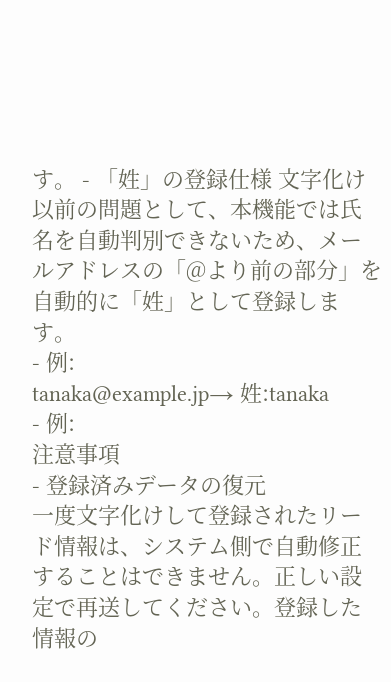す。 - 「姓」の登録仕様 文字化け以前の問題として、本機能では氏名を自動判別できないため、メールアドレスの「@より前の部分」を自動的に「姓」として登録します。
- 例:
tanaka@example.jp→ 姓:tanaka
- 例:
注意事項
- 登録済みデータの復元
一度文字化けして登録されたリード情報は、システム側で自動修正することはできません。正しい設定で再送してください。登録した情報の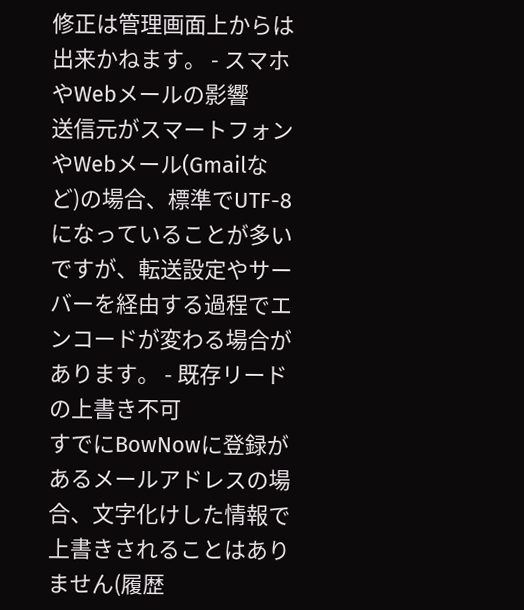修正は管理画面上からは出来かねます。 - スマホやWebメールの影響
送信元がスマートフォンやWebメール(Gmailなど)の場合、標準でUTF-8になっていることが多いですが、転送設定やサーバーを経由する過程でエンコードが変わる場合があります。 - 既存リードの上書き不可
すでにBowNowに登録があるメールアドレスの場合、文字化けした情報で上書きされることはありません(履歴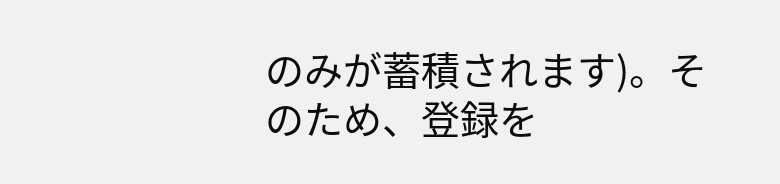のみが蓄積されます)。そのため、登録を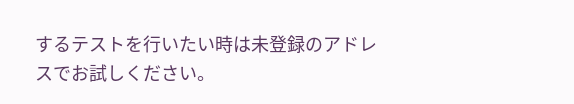するテストを行いたい時は未登録のアドレスでお試しください。